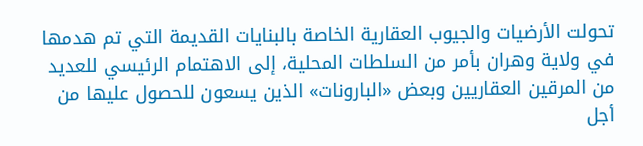تحولت الأرضيات والجيوب العقارية الخاصة بالبنايات القديمة التي تم هدمها في ولاية وهران بأمر من السلطات المحلية، إلى الاهتمام الرئيسي للعديد من المرقين العقاريين وبعض «البارونات» الذين يسعون للحصول عليها من أجل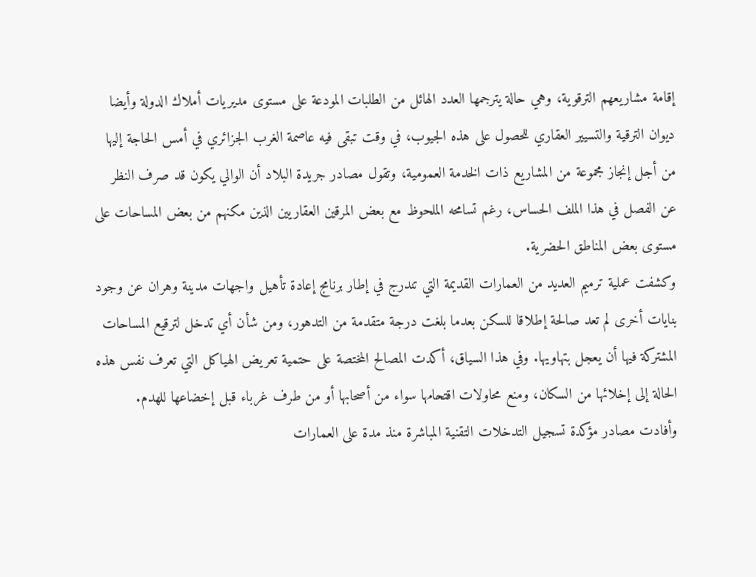إقامة مشاريعهم الترقوية، وهي حالة يترجمها العدد الهائل من الطلبات المودعة على مستوى مديريات أملاك الدولة وأيضا ديوان الترقية والتسيير العقاري للحصول على هذه الجيوب، في وقت تبقى فيه عاصمة الغرب الجزائري في أمس الحاجة إليها من أجل إنجاز مجموعة من المشاريع ذات الخدمة العمومية، وتقول مصادر جريدة البلاد أن الوالي يكون قد صرف النظر عن الفصل في هذا الملف الحساس، رغم تسامحه الملحوظ مع بعض المرقين العقاريين الذين مكنهم من بعض المساحات على مستوى بعض المناطق الحضرية.
وكشفت عملية ترميم العديد من العمارات القديمة التي تندرج في إطار برنامج إعادة تأهيل واجهات مدينة وهران عن وجود بنايات أخرى لم تعد صالحة إطلاقا للسكن بعدما بلغت درجة متقدمة من التدهور، ومن شأن أي تدخل لترقيع المساحات المشتركة فيها أن يعجل بتهاويها. وفي هذا السياق، أكدت المصالح المختصة على حتمية تعريض الهياكل التي تعرف نفس هذه الحالة إلى إخلائها من السكان، ومنع محاولات اقتحامها سواء من أصحابها أو من طرف غرباء قبل إخضاعها للهدم.
وأفادت مصادر مؤكدة تسجيل التدخلات التقنية المباشرة منذ مدة على العمارات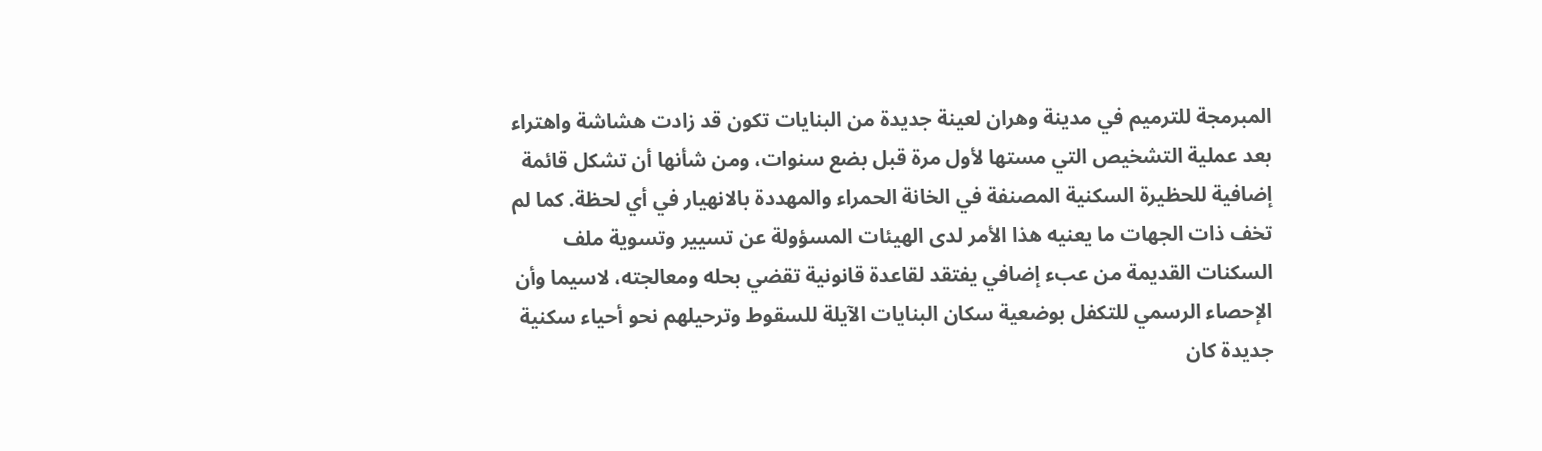المبرمجة للترميم في مدينة وهران لعينة جديدة من البنايات تكون قد زادت هشاشة واهتراء بعد عملية التشخيص التي مستها لأول مرة قبل بضع سنوات، ومن شأنها أن تشكل قائمة إضافية للحظيرة السكنية المصنفة في الخانة الحمراء والمهددة بالانهيار في أي لحظة. كما لم تخف ذات الجهات ما يعنيه هذا الأمر لدى الهيئات المسؤولة عن تسيير وتسوية ملف السكنات القديمة من عبء إضافي يفتقد لقاعدة قانونية تقضي بحله ومعالجته، لاسيما وأن الإحصاء الرسمي للتكفل بوضعية سكان البنايات الآيلة للسقوط وترحيلهم نحو أحياء سكنية جديدة كان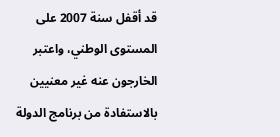قد أقفل سنة 2007 على المستوى الوطني، واعتبر الخارجون عنه غير معنيين بالاستفادة من برنامج الدولة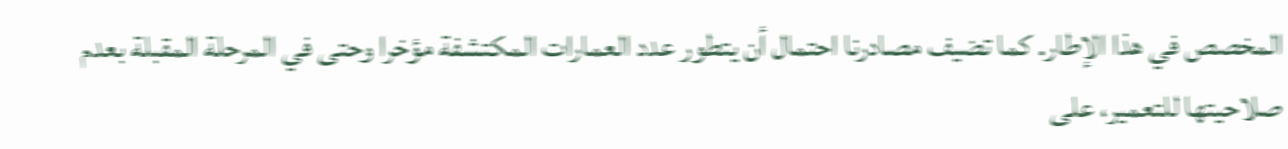المخصص في هذا الإطار. كما تضيف مصادرنا احتمال أن يتطور عدد العمارات المكتشفة مؤخرا وحتى في المرحلة المقبلة بعدم صلاحيتها للتعمير، على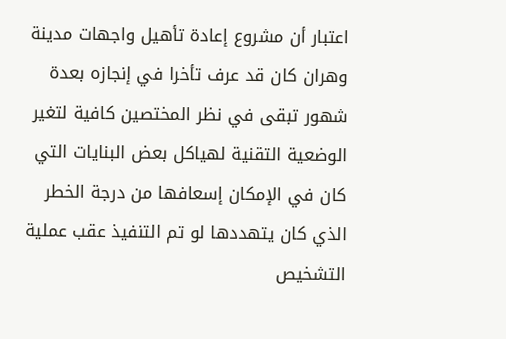اعتبار أن مشروع إعادة تأهيل واجهات مدينة وهران كان قد عرف تأخرا في إنجازه بعدة شهور تبقى في نظر المختصين كافية لتغير الوضعية التقنية لهياكل بعض البنايات التي كان في الإمكان إسعافها من درجة الخطر الذي كان يتهددها لو تم التنفيذ عقب عملية التشخيص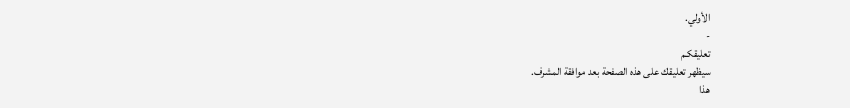الأولي.
-
تعليقكـم
سيظهر تعليقك على هذه الصفحة بعد موافقة المشرف.
هذا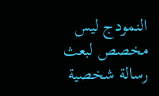النمودج ليس مخصص لبعث رسالة شخصية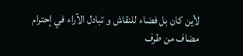لأين كان بل فضاء للنقاش و تبادل الآراء في إحترام
مضاف من طرف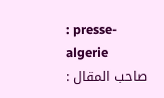: presse-algerie
صاحب المقال :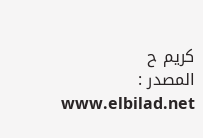كريم ح
المصدر : www.elbilad.net